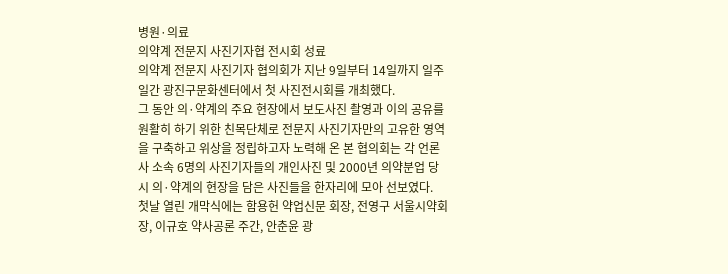병원·의료
의약계 전문지 사진기자협 전시회 성료
의약계 전문지 사진기자 협의회가 지난 9일부터 14일까지 일주일간 광진구문화센터에서 첫 사진전시회를 개최했다.
그 동안 의·약계의 주요 현장에서 보도사진 촬영과 이의 공유를 원활히 하기 위한 친목단체로 전문지 사진기자만의 고유한 영역을 구축하고 위상을 정립하고자 노력해 온 본 협의회는 각 언론사 소속 6명의 사진기자들의 개인사진 및 2000년 의약분업 당시 의·약계의 현장을 담은 사진들을 한자리에 모아 선보였다.
첫날 열린 개막식에는 함용헌 약업신문 회장, 전영구 서울시약회장, 이규호 약사공론 주간, 안춘윤 광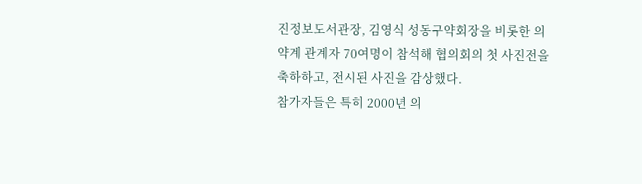진정보도서관장, 김영식 성동구약회장을 비롯한 의약계 관계자 70여명이 참석해 협의회의 첫 사진전을 축하하고, 전시된 사진을 감상했다.
참가자들은 특히 2000년 의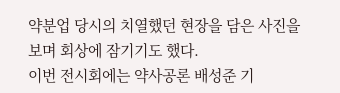약분업 당시의 치열했던 현장을 담은 사진을 보며 회상에 잠기기도 했다.
이번 전시회에는 약사공론 배성준 기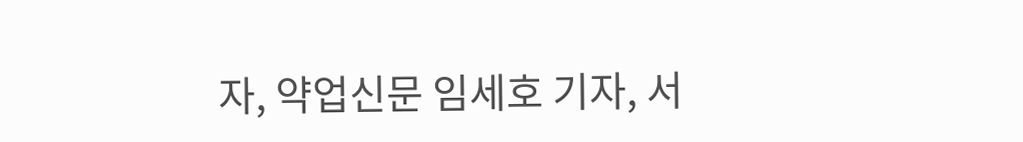자, 약업신문 임세호 기자, 서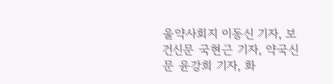울약사회지 이동신 기자, 보건신문 국현근 기자, 약국신문 윤강희 기자, 화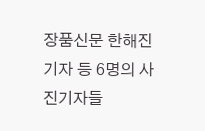장품신문 한해진 기자 등 6명의 사진기자들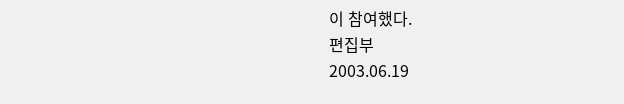이 참여했다.
편집부
2003.06.19